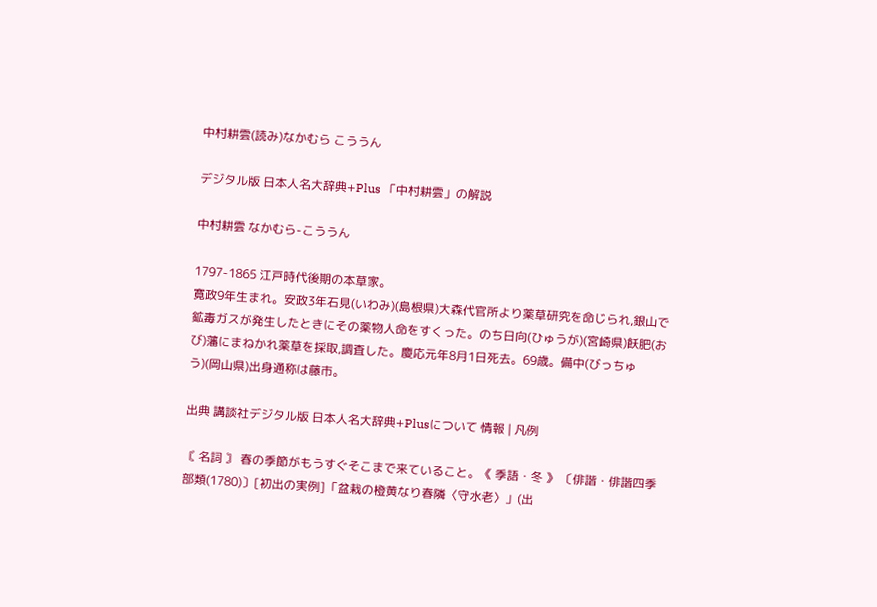中村耕雲(読み)なかむら こううん

デジタル版 日本人名大辞典+Plus 「中村耕雲」の解説

中村耕雲 なかむら-こううん

1797-1865 江戸時代後期の本草家。
寛政9年生まれ。安政3年石見(いわみ)(島根県)大森代官所より薬草研究を命じられ,銀山で鉱毒ガスが発生したときにその薬物人命をすくった。のち日向(ひゅうが)(宮崎県)飫肥(おび)藩にまねかれ薬草を採取,調査した。慶応元年8月1日死去。69歳。備中(びっちゅう)(岡山県)出身通称は藤市。

出典 講談社デジタル版 日本人名大辞典+Plusについて 情報 | 凡例

〘 名詞 〙 春の季節がもうすぐそこまで来ていること。《 季語・冬 》 〔俳諧・俳諧四季部類(1780)〕[初出の実例]「盆栽の橙黄なり春隣〈守水老〉」(出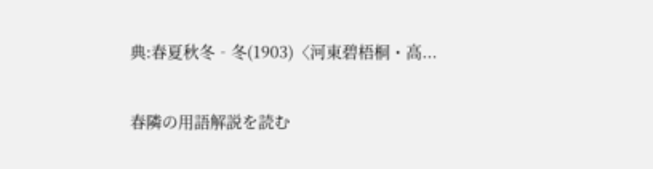典:春夏秋冬‐冬(1903)〈河東碧梧桐・高...

春隣の用語解説を読む